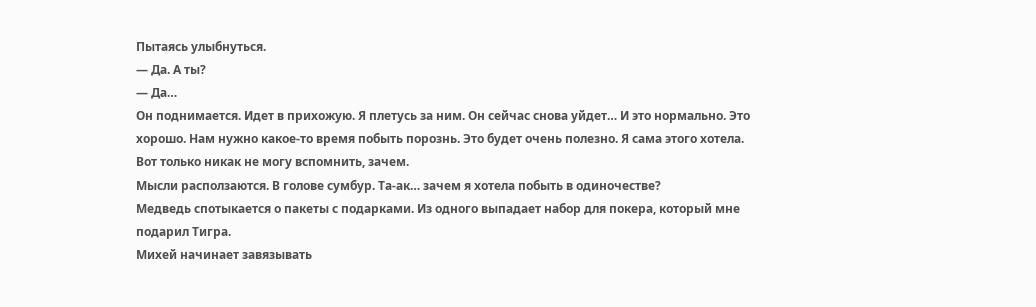Пытаясь улыбнуться.
— Да. А ты?
— Да…
Он поднимается. Идет в прихожую. Я плетусь за ним. Он сейчас снова уйдет… И это нормально. Это хорошо. Нам нужно какое-то время побыть порознь. Это будет очень полезно. Я сама этого хотела.
Вот только никак не могу вспомнить, зачем.
Мысли расползаются. В голове сумбур. Та-ак… зачем я хотела побыть в одиночестве?
Медведь спотыкается о пакеты с подарками. Из одного выпадает набор для покера, который мне подарил Тигра.
Михей начинает завязывать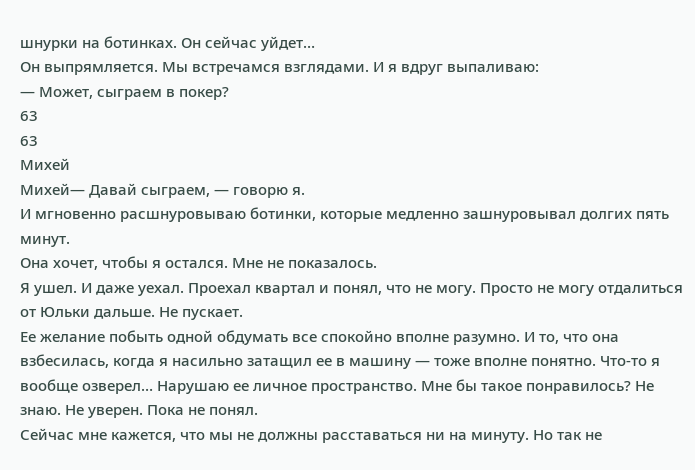шнурки на ботинках. Он сейчас уйдет…
Он выпрямляется. Мы встречамся взглядами. И я вдруг выпаливаю:
— Может, сыграем в покер?
63
63
Михей
Михей— Давай сыграем, — говорю я.
И мгновенно расшнуровываю ботинки, которые медленно зашнуровывал долгих пять минут.
Она хочет, чтобы я остался. Мне не показалось.
Я ушел. И даже уехал. Проехал квартал и понял, что не могу. Просто не могу отдалиться от Юльки дальше. Не пускает.
Ее желание побыть одной обдумать все спокойно вполне разумно. И то, что она взбесилась, когда я насильно затащил ее в машину — тоже вполне понятно. Что-то я вообще озверел… Нарушаю ее личное пространство. Мне бы такое понравилось? Не знаю. Не уверен. Пока не понял.
Сейчас мне кажется, что мы не должны расставаться ни на минуту. Но так не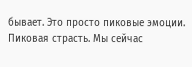бывает. Это просто пиковые эмоции. Пиковая страсть. Мы сейчас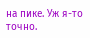на пике. Уж я-то точно.